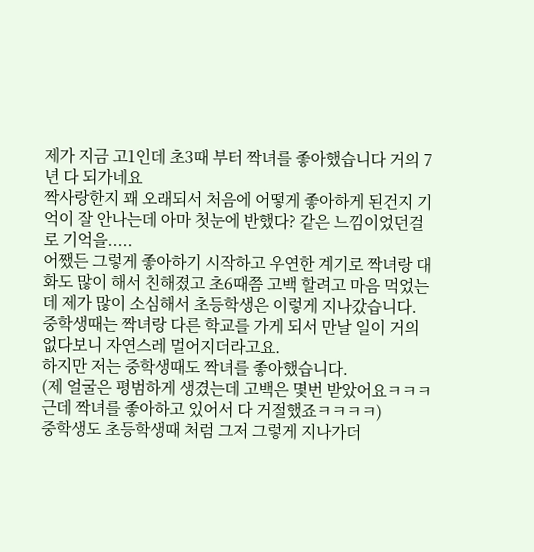제가 지금 고1인데 초3때 부터 짝녀를 좋아했습니다 거의 7년 다 되가네요
짝사랑한지 꽤 오래되서 처음에 어떻게 좋아하게 된건지 기억이 잘 안나는데 아마 첫눈에 반했다? 같은 느낌이었던걸로 기억을.....
어쨌든 그렇게 좋아하기 시작하고 우연한 계기로 짝녀랑 대화도 많이 해서 친해졌고 초6때쯤 고백 할려고 마음 먹었는데 제가 많이 소심해서 초등학생은 이렇게 지나갔습니다.
중학생때는 짝녀랑 다른 학교를 가게 되서 만날 일이 거의 없다보니 자연스레 멀어지더라고요.
하지만 저는 중학생때도 짝녀를 좋아했습니다.
(제 얼굴은 평범하게 생겼는데 고백은 몇번 받았어요ㅋㅋㅋ 근데 짝녀를 좋아하고 있어서 다 거절했죠ㅋㅋㅋㅋ)
중학생도 초등학생때 처럼 그저 그렇게 지나가더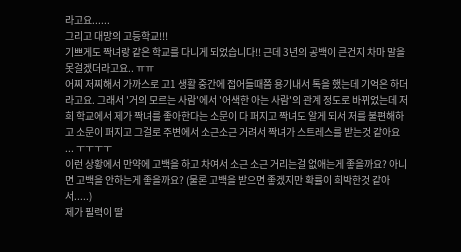라고요......
그리고 대망의 고등학교!!!
기쁘게도 짝녀랑 같은 학교를 다니게 되었습니다!! 근데 3년의 공백이 큰건지 차마 말을 못걸겠더라고요.. ㅠㅠ
어찌 저찌해서 가까스로 고1 생활 중간에 접어들때쯤 용기내서 톡을 했는데 기억은 하더라고요. 그래서 '거의 모르는 사람'에서 '어색한 아는 사람'의 관계 정도로 바뀌었는데 저희 학교에서 제가 짝녀를 좋아한다는 소문이 다 퍼지고 짝녀도 알게 되서 저를 불편해하고 소문이 퍼지고 그걸로 주변에서 소근소근 거려서 짝녀가 스트레스를 받는것 같아요 ... ㅜㅜㅜㅜ
이런 상황에서 만약에 고백을 하고 차여서 소근 소근 거리는걸 없애는게 좋을까요? 아니면 고백을 안하는게 좋을까요? (물론 고백을 받으면 좋겠지만 확률이 희박한것 같아서.....)
제가 필력이 딸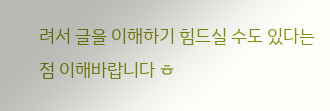려서 글을 이해하기 힘드실 수도 있다는점 이해바랍니다 ㅎ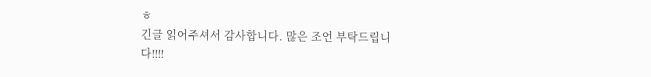ㅎ
긴글 읽어주셔서 감사합니다. 많은 조언 부탁드립니다!!!!